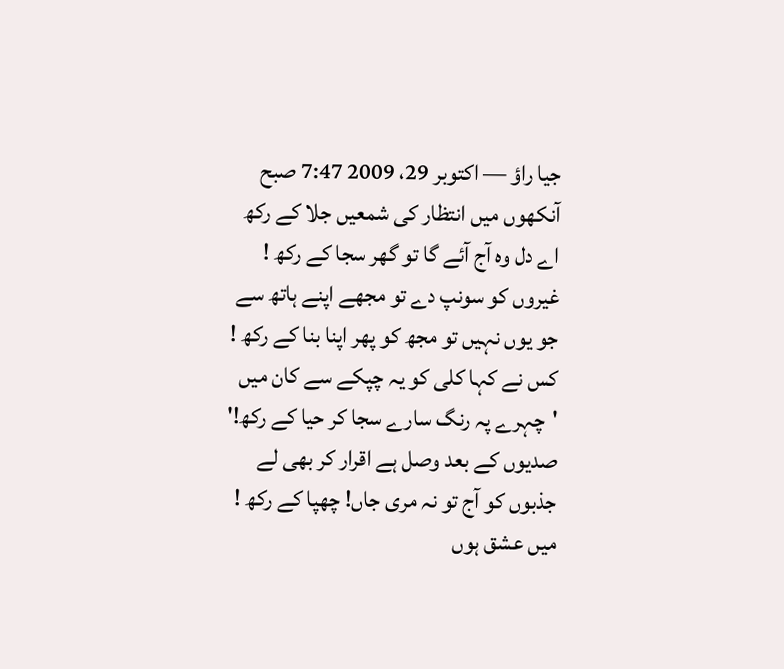جیا راؤ — اکتوبر 29، 2009 7:47 صبح
آنکھوں میں انتظار کی شمعیں جلا کے رکھ
اے دل وہ آج آئے گا تو گھر سجا کے رکھ !
غیروں کو سونپ دے تو مجھے اپنے ہاتھ سے
جو یوں نہیں تو مجھ کو پھر اپنا بنا کے رکھ !
کس نے کہا کلی کو یہ چپکے سے کان میں
'چہرے پہ رنگ سارے سجا کر حیا کے رکھ!'
صدیوں کے بعد وصل ہے اقرار کر بھی لے
جذبوں کو آج تو نہ مری جاں! چھپا کے رکھ !
میں عشق ہوں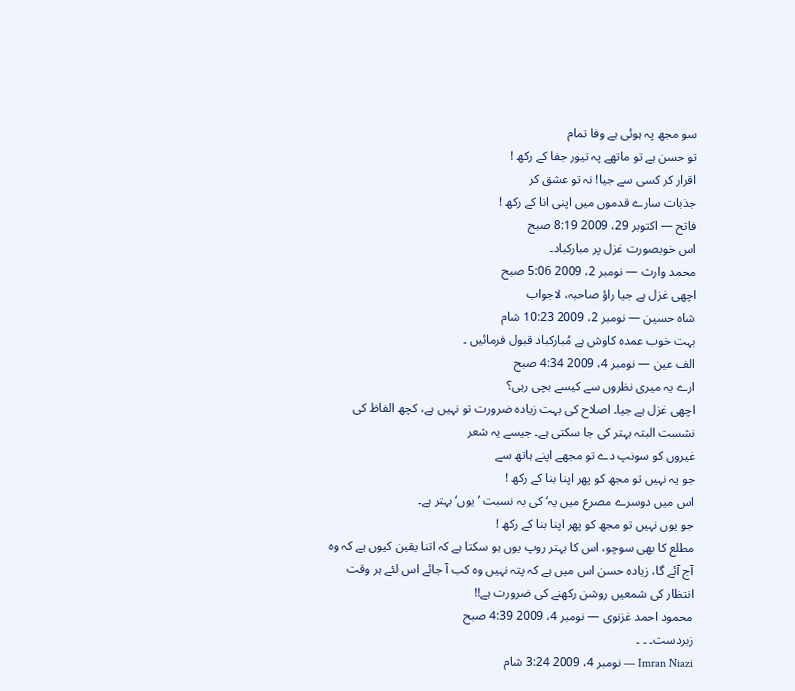سو مجھ پہ ہوئی ہے وفا تمام
تو حسن ہے تو ماتھے پہ تیور جفا کے رکھ !
اقرار کر کسی سے جیا! نہ تو عشق کر
جذبات سارے قدموں میں اپنی انا کے رکھ !
فاتح — اکتوبر 29، 2009 8:19 صبح
اس خوبصورت غزل پر مبارکباد۔
محمد وارث — نومبر 2، 2009 5:06 صبح
اچھی غزل ہے جیا راؤ صاحبہ، لاجواب
شاہ حسین — نومبر 2، 2009 10:23 شام
بہت خوب عمدہ کاوش ہے مُبارکباد قبول فرمائیں ۔
الف عین — نومبر 4، 2009 4:34 صبح
ارے یہ میری نظروں سے کیسے بچی رہی؟
اچھی غزل ہے جیا۔ اصلاح کی بہت زیادہ ضرورت تو نہیں ہے، کچھ الفاظ کی نشست البتہ بہتر کی جا سکتی ہے۔ جیسے یہ شعر
غیروں کو سونپ دے تو مجھے اپنے ہاتھ سے
جو یہ نہیں تو مجھ کو پھر اپنا بنا کے رکھ !
اس میں دوسرے مصرع میں یہ‘ کی بہ نسبت ’یوں‘ بہتر ہے۔
جو یوں نہیں تو مجھ کو پھر اپنا بنا کے رکھ !
مطلع کا بھی سوچو، اس کا بہتر روپ یوں ہو سکتا ہے کہ اتنا یقین کیوں ہے کہ وہ آج آئے گا، زیادہ حسن اس میں ہے کہ پتہ نہیں وہ کب آ جائے اس لئے ہر وقت انتظار کی شمعیں روشن رکھنے کی ضرورت ہے!!
محمود احمد غزنوی — نومبر 4، 2009 4:39 صبح
زبردست۔ ۔ ۔
Imran Niazi — نومبر 4، 2009 3:24 شام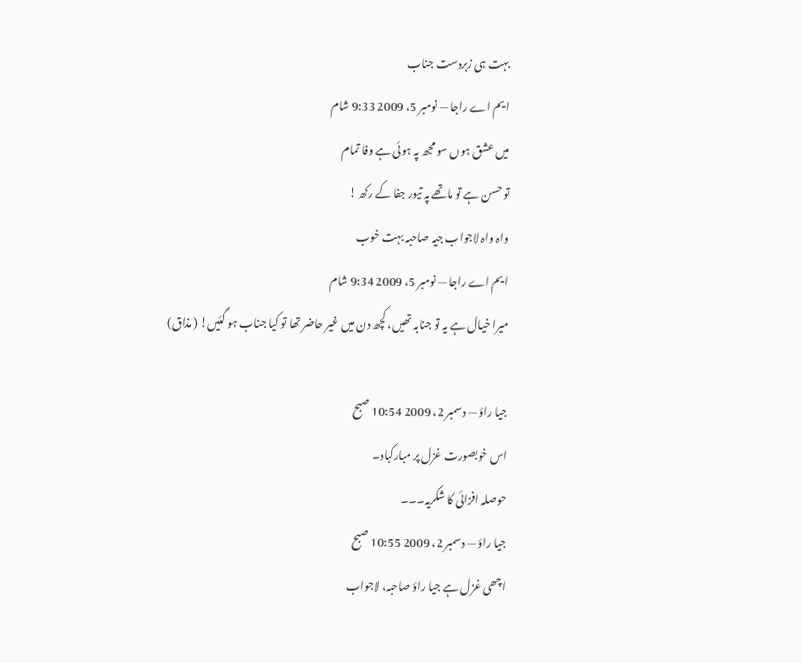بہت ہی زبردست جناب
ایم اے راجا — نومبر 5، 2009 9:33 شام
میں عشق ہوں سو مجھ پہ ہوئی ہے وفا تمام
تو حسن ہے تو ماتھے پہ تیور جفا کے رکھ !
واہ واہ لاجواب جیہ صاحبہ بہت خوب
ایم اے راجا — نومبر 5، 2009 9:34 شام
میرا خیال ہے یہ تو جنابہ تھیں، کچھ دن میں غیر حاضر تھا تو کیا جناب ہو گئیں! ( مذاق)

جیا راؤ — دسمبر 2، 2009 10:54 صبح
اس خوبصورت غزل پر مبارکباد۔
حوصلہ افزائی کا شکریہ۔۔۔
جیا راؤ — دسمبر 2، 2009 10:55 صبح
اچھی غزل ہے جیا راؤ صاحبہ، لاجواب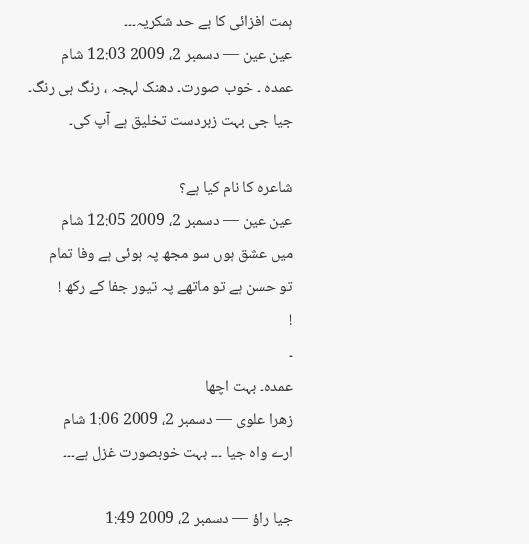ہمت افزائی کا بے حد شکریہ۔۔۔
عین عین — دسمبر 2، 2009 12:03 شام
عمدہ ۔ خوب صورت۔ دھنک لہجہ ، رنگ ہی رنگ۔
جیا جی بہت زبردست تخلیق ہے آپ کی۔

شاعرہ کا نام کیا ہے؟
عین عین — دسمبر 2، 2009 12:05 شام
میں عشق ہوں سو مجھ پہ ہوئی ہے وفا تمام
تو حسن ہے تو ماتھے پہ تیور جفا کے رکھ !
!
۔
عمدہ۔ بہت اچھا
زھرا علوی — دسمبر 2، 2009 1:06 شام
ارے واہ جیا ۔۔۔ بہت خوبصورت غزل ہے۔۔۔

جیا راؤ — دسمبر 2، 2009 1:49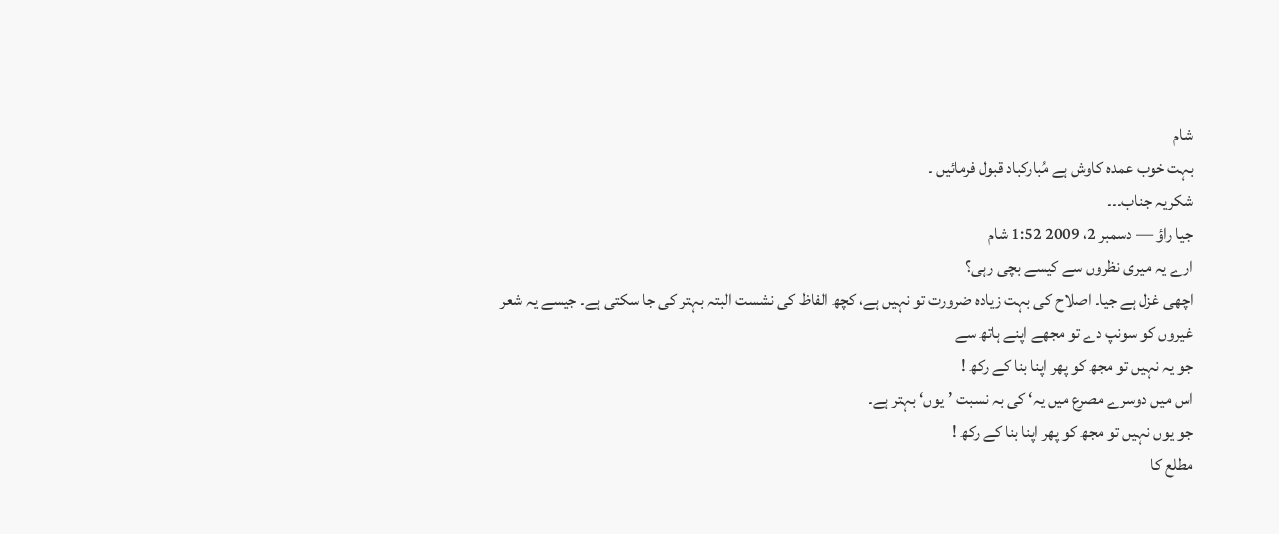شام
بہت خوب عمدہ کاوش ہے مُبارکباد قبول فرمائیں ۔
شکریہ جناب۔۔۔
جیا راؤ — دسمبر 2، 2009 1:52 شام
ارے یہ میری نظروں سے کیسے بچی رہی؟
اچھی غزل ہے جیا۔ اصلاح کی بہت زیادہ ضرورت تو نہیں ہے، کچھ الفاظ کی نشست البتہ بہتر کی جا سکتی ہے۔ جیسے یہ شعر
غیروں کو سونپ دے تو مجھے اپنے ہاتھ سے
جو یہ نہیں تو مجھ کو پھر اپنا بنا کے رکھ !
اس میں دوسرے مصرع میں یہ‘ کی بہ نسبت ’یوں‘ بہتر ہے۔
جو یوں نہیں تو مجھ کو پھر اپنا بنا کے رکھ !
مطلع کا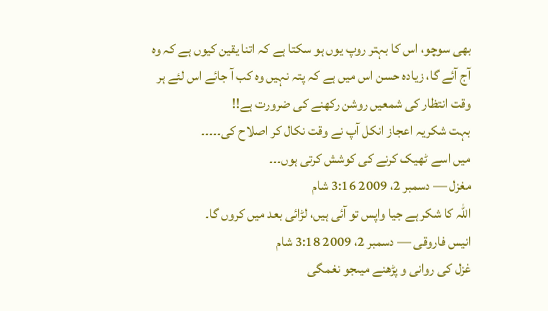بھی سوچو، اس کا بہتر روپ یوں ہو سکتا ہے کہ اتنا یقین کیوں ہے کہ وہ آج آئے گا، زیادہ حسن اس میں ہے کہ پتہ نہیں وہ کب آ جائے اس لئے ہر وقت انتظار کی شمعیں روشن رکھنے کی ضرورت ہے!!
بہت شکریہ اعجاز انکل آپ نے وقت نکال کر اصلاح کی۔۔۔۔۔
میں اسے ٹھیک کرنے کی کوشش کرتی ہوں۔۔۔
مغزل — دسمبر 2، 2009 3:16 شام
اللہ کا شکر ہے جیا واپس تو آئی ہیں، لڑائی بعد میں کروں گا۔
انیس فاروقی — دسمبر 2، 2009 3:18 شام
غزل کی روانی و پڑھنے میںجو نغمگی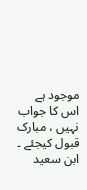موجود ہے اس کا جواب نہیں ، مبارک قبول کیجئے ۔
ابن سعید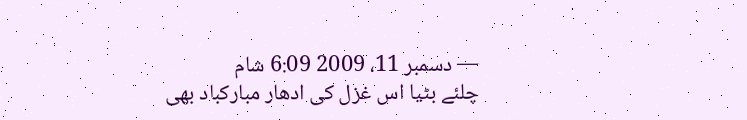— دسمبر 11، 2009 6:09 شام
چلئے بٹیا اس غزل کی ادھار مبارکباد بھی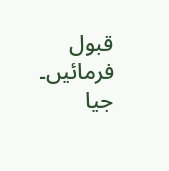قبول فرمائیں۔
جیا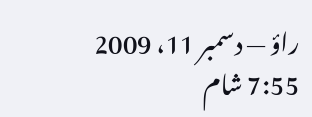راؤ — دسمبر 11، 2009 7:55 شام